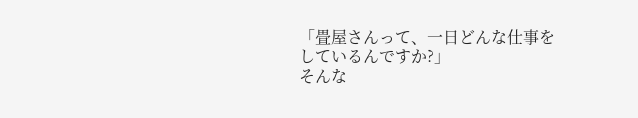「畳屋さんって、一日どんな仕事をしているんですか?」
そんな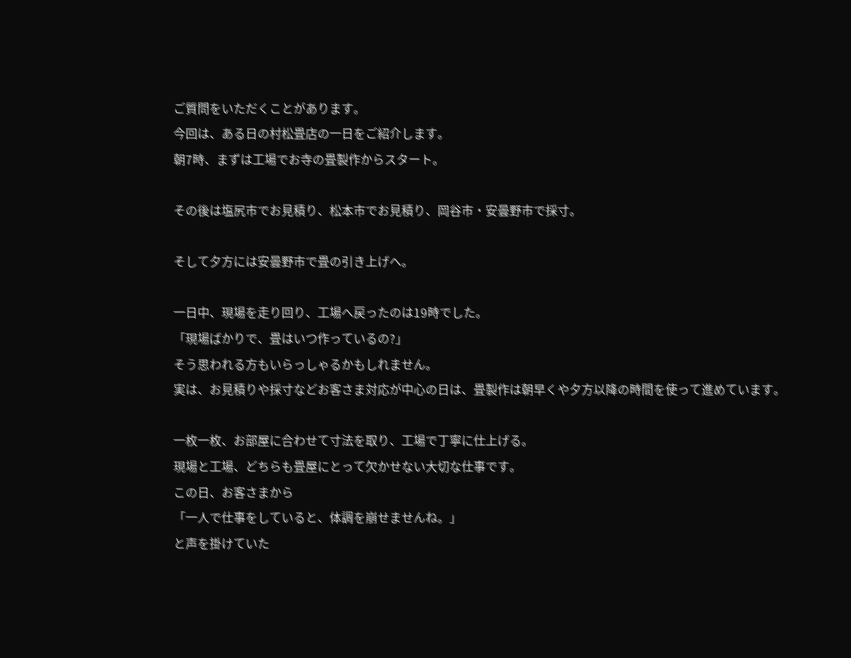ご質問をいただくことがあります。
今回は、ある日の村松畳店の一日をご紹介します。
朝7時、まずは工場でお寺の畳製作からスタート。

その後は塩尻市でお見積り、松本市でお見積り、岡谷市・安曇野市で採寸。

そして夕方には安曇野市で畳の引き上げへ。

一日中、現場を走り回り、工場へ戻ったのは19時でした。
「現場ばかりで、畳はいつ作っているの?」
そう思われる方もいらっしゃるかもしれません。
実は、お見積りや採寸などお客さま対応が中心の日は、畳製作は朝早くや夕方以降の時間を使って進めています。

一枚一枚、お部屋に合わせて寸法を取り、工場で丁寧に仕上げる。
現場と工場、どちらも畳屋にとって欠かせない大切な仕事です。
この日、お客さまから
「一人で仕事をしていると、体調を崩せませんね。」
と声を掛けていた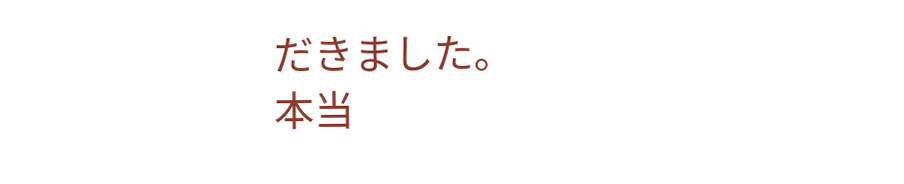だきました。
本当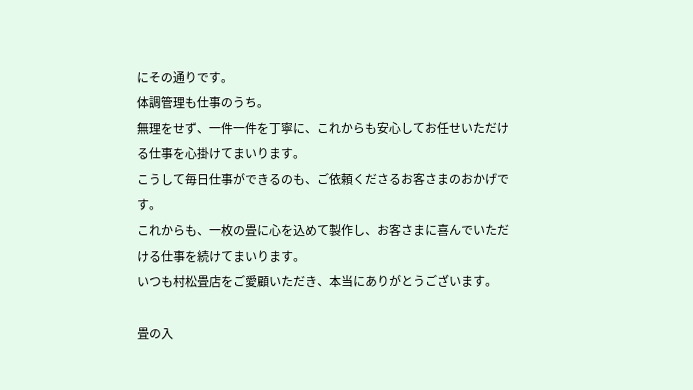にその通りです。
体調管理も仕事のうち。
無理をせず、一件一件を丁寧に、これからも安心してお任せいただける仕事を心掛けてまいります。
こうして毎日仕事ができるのも、ご依頼くださるお客さまのおかげです。
これからも、一枚の畳に心を込めて製作し、お客さまに喜んでいただける仕事を続けてまいります。
いつも村松畳店をご愛顧いただき、本当にありがとうございます。

畳の入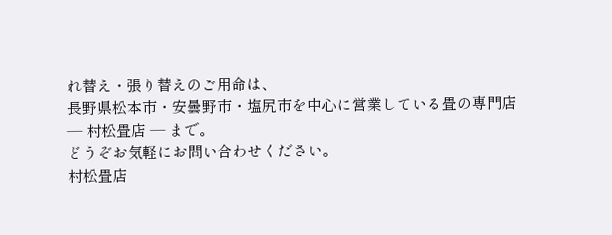れ替え・張り替えのご用命は、
長野県松本市・安曇野市・塩尻市を中心に営業している畳の専門店
― 村松畳店 ― まで。
どうぞお気軽にお問い合わせください。
村松畳店